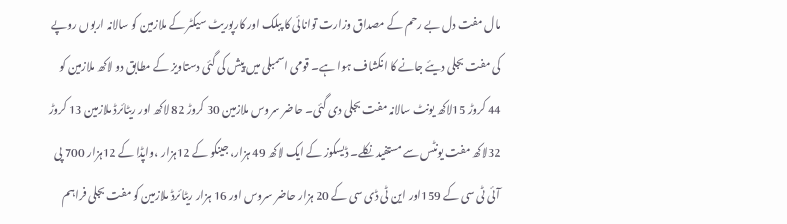مال مفت دل بے رحم کے مصداق وزارت توانائی کا پبلک اور کارپوریٹ سیکٹر کے ملازمین کو سالانہ اربوں روپے کی مفت بجلی دیئے جانے کا انکشاف ہوا ہے۔ قومی اسمبلی میں پیش کی گئی دستاویز کے مطابق دو لاکھ ملازمین کو 44 کروڑ 15لاکھ یونٹ سالانہ مفت بجلی دی گئی۔ حاضر سروس ملازمین 30 کروڑ 82 لاکھ اور ریٹائرڈ ملازمین 13 کروڑ 32لاکھ مفت یونٹس سے مستفید نکلے۔ ڈیسکوز کے ایک لاکھ 49 ہزار، جینکو کے 12ہزار ،واپڈا کے 12ہزار 700 پی آئی ٹی سی کے 159اور این ٹی ڈی سی کے 20 ہزار حاضر سروس اور 16 ہزار ریٹائرڈ ملازمین کو مفت بجلی فراہم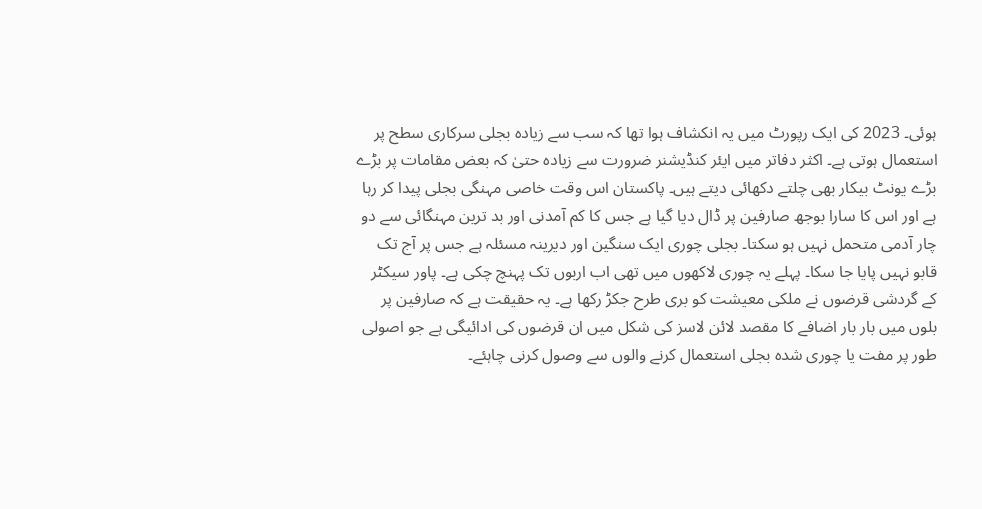ہوئی۔ 2023 کی ایک رپورٹ میں یہ انکشاف ہوا تھا کہ سب سے زیادہ بجلی سرکاری سطح پر استعمال ہوتی ہے۔ اکثر دفاتر میں ایئر کنڈیشنر ضرورت سے زیادہ حتیٰ کہ بعض مقامات پر بڑے بڑے یونٹ بیکار بھی چلتے دکھائی دیتے ہیں۔ پاکستان اس وقت خاصی مہنگی بجلی پیدا کر رہا ہے اور اس کا سارا بوجھ صارفین پر ڈال دیا گیا ہے جس کا کم آمدنی اور بد ترین مہنگائی سے دو چار آدمی متحمل نہیں ہو سکتا۔ بجلی چوری ایک سنگین اور دیرینہ مسئلہ ہے جس پر آج تک قابو نہیں پایا جا سکا۔ پہلے یہ چوری لاکھوں میں تھی اب اربوں تک پہنچ چکی ہے۔ پاور سیکٹر کے گردشی قرضوں نے ملکی معیشت کو بری طرح جکڑ رکھا ہے۔ یہ حقیقت ہے کہ صارفین پر بلوں میں بار بار اضافے کا مقصد لائن لاسز کی شکل میں ان قرضوں کی ادائیگی ہے جو اصولی طور پر مفت یا چوری شدہ بجلی استعمال کرنے والوں سے وصول کرنی چاہئے۔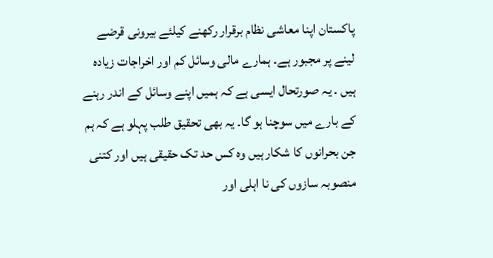پاکستان اپنا معاشی نظام برقرار رکھنے کیلئے بیرونی قرضے لینے پر مجبور ہے۔ ہمارے مالی وسائل کم اور اخراجات زیادہ ہیں ۔ یہ صورتحال ایسی ہے کہ ہمیں اپنے وسائل کے اندر رہنے کے بارے میں سوچنا ہو گا۔ یہ بھی تحقیق طلب پہلو ہے کہ ہم جن بحرانوں کا شکار ہیں وہ کس حد تک حقیقی ہیں اور کتنی منصوبہ سازوں کی نا اہلی اور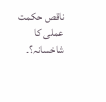ناقص حکمت عملی کا شاخسانہ؟۔